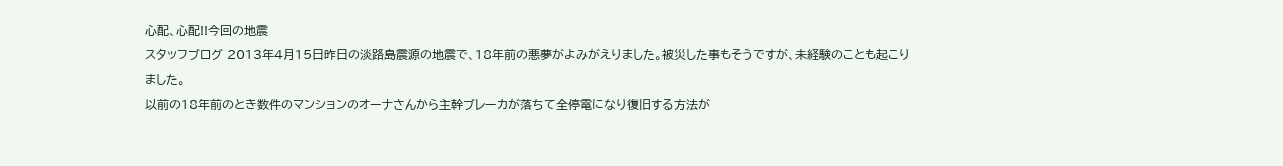心配、心配!!今回の地震
スタッフブログ 2013年4月15日昨日の淡路島震源の地震で、18年前の悪夢がよみがえりました。被災した事もそうですが、未経験のことも起こりました。
以前の18年前のとき数件のマンションのオーナさんから主幹ブレーカが落ちて全停電になり復旧する方法が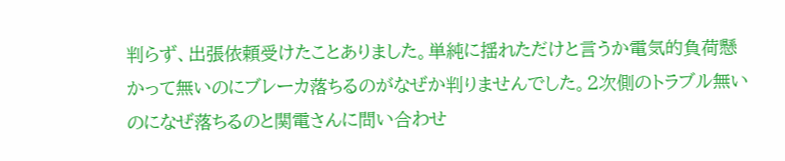判らず、出張依頼受けたことありました。単純に揺れただけと言うか電気的負荷懸かって無いのにブレーカ落ちるのがなぜか判りませんでした。2次側のトラブル無いのになぜ落ちるのと関電さんに問い合わせ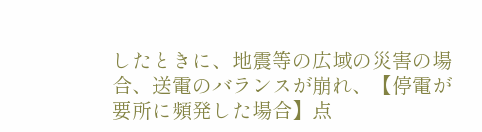したときに、地震等の広域の災害の場合、送電のバランスが崩れ、【停電が要所に頻発した場合】点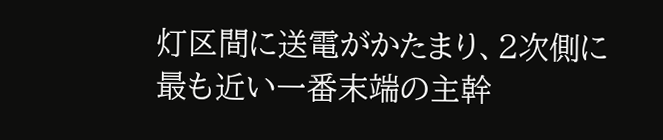灯区間に送電がかたまり、2次側に最も近い一番末端の主幹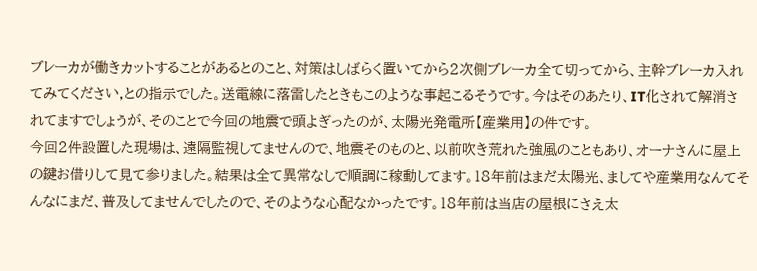ブレーカが働きカットすることがあるとのこと、対策はしばらく置いてから2次側ブレーカ全て切ってから、主幹ブレーカ入れてみてください,との指示でした。送電線に落雷したときもこのような事起こるそうです。今はそのあたり、IT化されて解消されてますでしょうが、そのことで今回の地震で頭よぎったのが、太陽光発電所【産業用】の件です。
今回2件設置した現場は、遠隔監視してませんので、地震そのものと、以前吹き荒れた強風のこともあり、オーナさんに屋上の鍵お借りして見て参りました。結果は全て異常なしで順調に稼動してます。18年前はまだ太陽光、ましてや産業用なんてそんなにまだ、普及してませんでしたので、そのような心配なかったです。18年前は当店の屋根にさえ太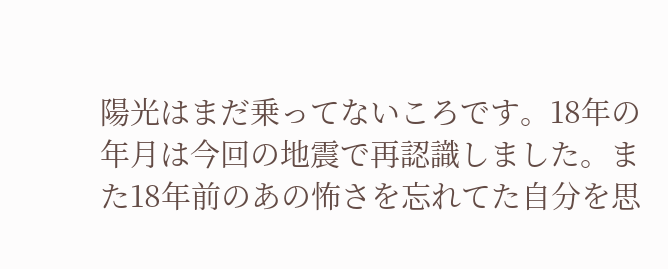陽光はまだ乗ってないころです。18年の年月は今回の地震で再認識しました。また18年前のあの怖さを忘れてた自分を思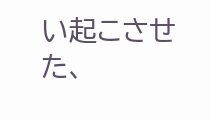い起こさせた、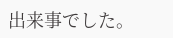出来事でした。